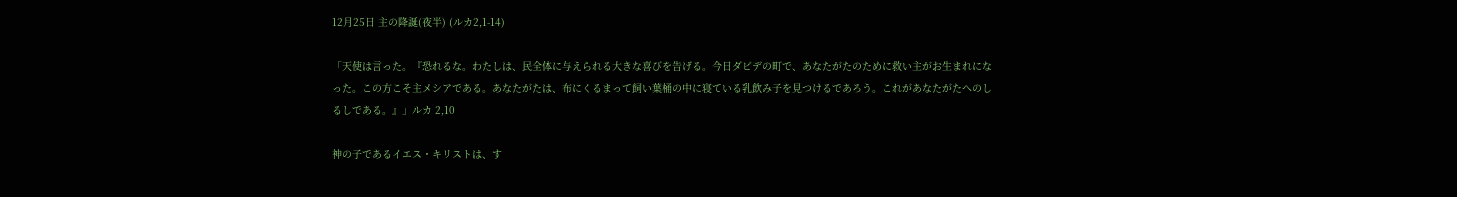12月25日 主の降誕(夜半) (ルカ2,1-14)

「天使は言った。『恐れるな。わたしは、民全体に与えられる大きな喜びを告げる。今日ダビデの町で、あなたがたのために救い主がお生まれになった。この方こそ主メシアである。あなたがたは、布にくるまって飼い葉桶の中に寝ている乳飲み子を見つけるであろう。これがあなたがたへのしるしである。』」ルカ 2,10

神の子であるイエス・キリストは、す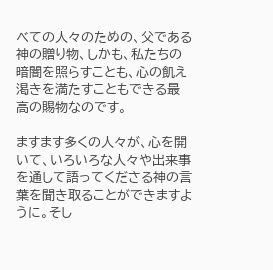べての人々のための、父である神の贈り物、しかも、私たちの暗闇を照らすことも、心の飢え渇きを満たすこともできる最高の賜物なのです。

ますます多くの人々が、心を開いて、いろいろな人々や出来事を通して語ってくださる神の言葉を聞き取ることができますように。そし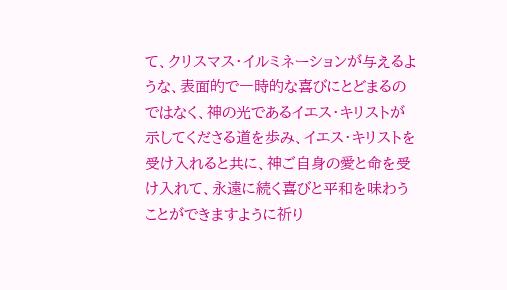て、クリスマス・イルミネーションが与えるような、表面的で一時的な喜びにとどまるのではなく、神の光であるイエス・キリストが示してくださる道を歩み、イエス・キリストを受け入れると共に、神ご自身の愛と命を受け入れて、永遠に続く喜びと平和を味わうことができますように祈り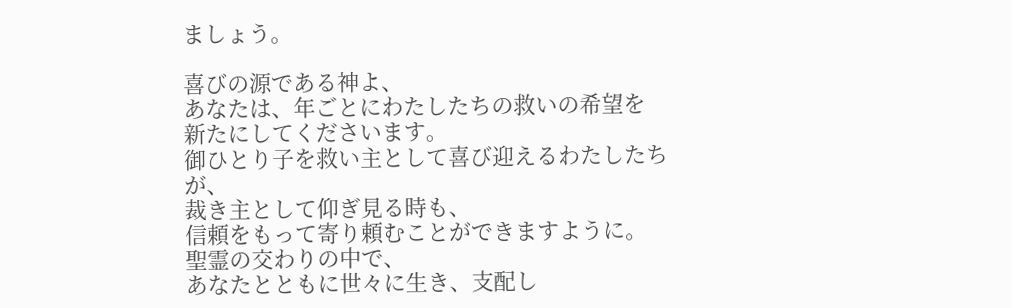ましょう。

喜びの源である神よ、
あなたは、年ごとにわたしたちの救いの希望を
新たにしてくださいます。
御ひとり子を救い主として喜び迎えるわたしたちが、
裁き主として仰ぎ見る時も、
信頼をもって寄り頼むことができますように。
聖霊の交わりの中で、
あなたとともに世々に生き、支配し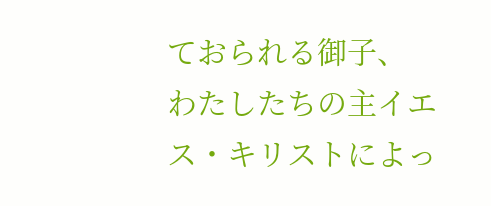ておられる御子、
わたしたちの主イエス・キリストによっ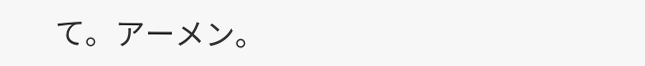て。アーメン。